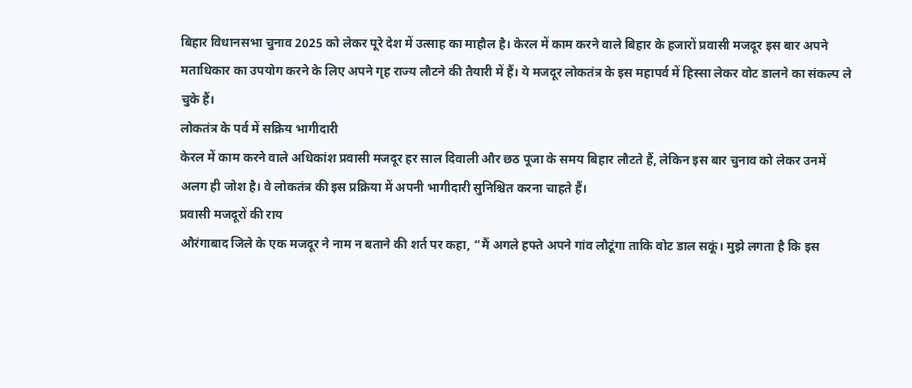बिहार विधानसभा चुनाव 2025 को लेकर पूरे देश में उत्साह का माहौल है। केरल में काम करने वाले बिहार के हजारों प्रवासी मजदूर इस बार अपने मताधिकार का उपयोग करने के लिए अपने गृह राज्य लौटने की तैयारी में हैं। ये मजदूर लोकतंत्र के इस महापर्व में हिस्सा लेकर वोट डालने का संकल्प ले चुके हैं।
लोकतंत्र के पर्व में सक्रिय भागीदारी
केरल में काम करने वाले अधिकांश प्रवासी मजदूर हर साल दिवाली और छठ पूजा के समय बिहार लौटते हैं, लेकिन इस बार चुनाव को लेकर उनमें अलग ही जोश है। वे लोकतंत्र की इस प्रक्रिया में अपनी भागीदारी सुनिश्चित करना चाहते हैं।
प्रवासी मजदूरों की राय
औरंगाबाद जिले के एक मजदूर ने नाम न बताने की शर्त पर कहा, “मैं अगले हफ्ते अपने गांव लौटूंगा ताकि वोट डाल सकूं। मुझे लगता है कि इस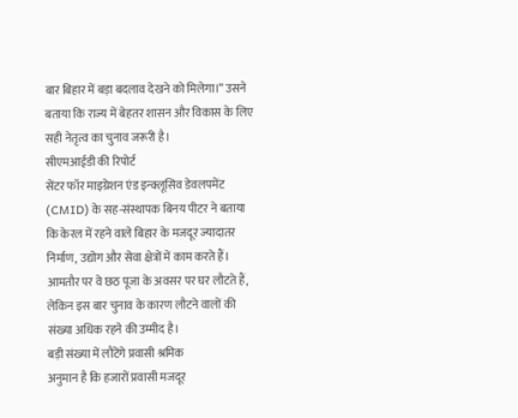बार बिहार में बड़ा बदलाव देखने को मिलेगा।” उसने बताया कि राज्य में बेहतर शासन और विकास के लिए सही नेतृत्व का चुनाव जरूरी है।
सीएमआईडी की रिपोर्ट
सेंटर फॉर माइग्रेशन एंड इन्क्लूसिव डेवलपमेंट (CMID) के सह-संस्थापक बिनय पीटर ने बताया कि केरल में रहने वाले बिहार के मजदूर ज्यादातर निर्माण, उद्योग और सेवा क्षेत्रों में काम करते हैं। आमतौर पर वे छठ पूजा के अवसर पर घर लौटते हैं, लेकिन इस बार चुनाव के कारण लौटने वालों की संख्या अधिक रहने की उम्मीद है।
बड़ी संख्या में लौटेंगे प्रवासी श्रमिक
अनुमान है कि हजारों प्रवासी मजदूर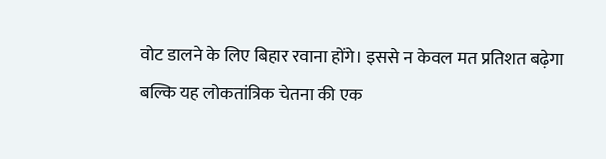वोट डालने के लिए बिहार रवाना होंगे। इससे न केवल मत प्रतिशत बढ़ेगा बल्कि यह लोकतांत्रिक चेतना की एक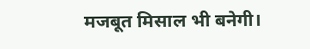मजबूत मिसाल भी बनेगी।